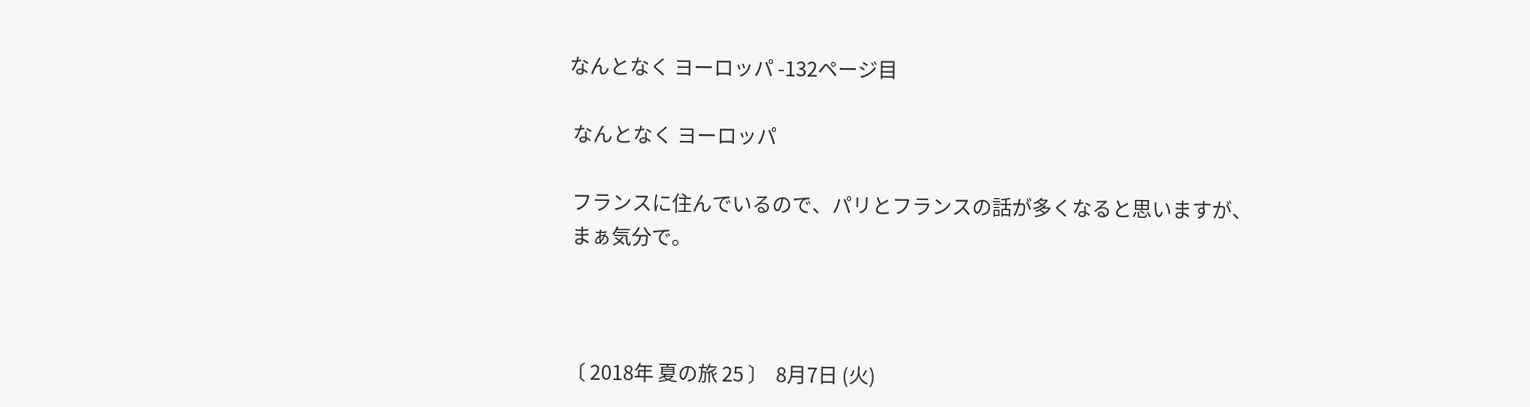なんとなく ヨーロッパ -132ページ目

 なんとなく ヨーロッパ

 フランスに住んでいるので、パリとフランスの話が多くなると思いますが、
 まぁ気分で。



〔 2018年 夏の旅 25 〕  8月7日 (火)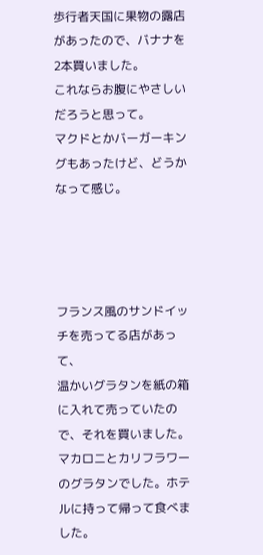歩行者天国に果物の露店があったので、バナナを2本買いました。
これならお腹にやさしいだろうと思って。
マクドとかバーガーキングもあったけど、どうかなって感じ。




フランス風のサンドイッチを売ってる店があって、
温かいグラタンを紙の箱に入れて売っていたので、それを買いました。
マカロニとカリフラワーのグラタンでした。ホテルに持って帰って食べました。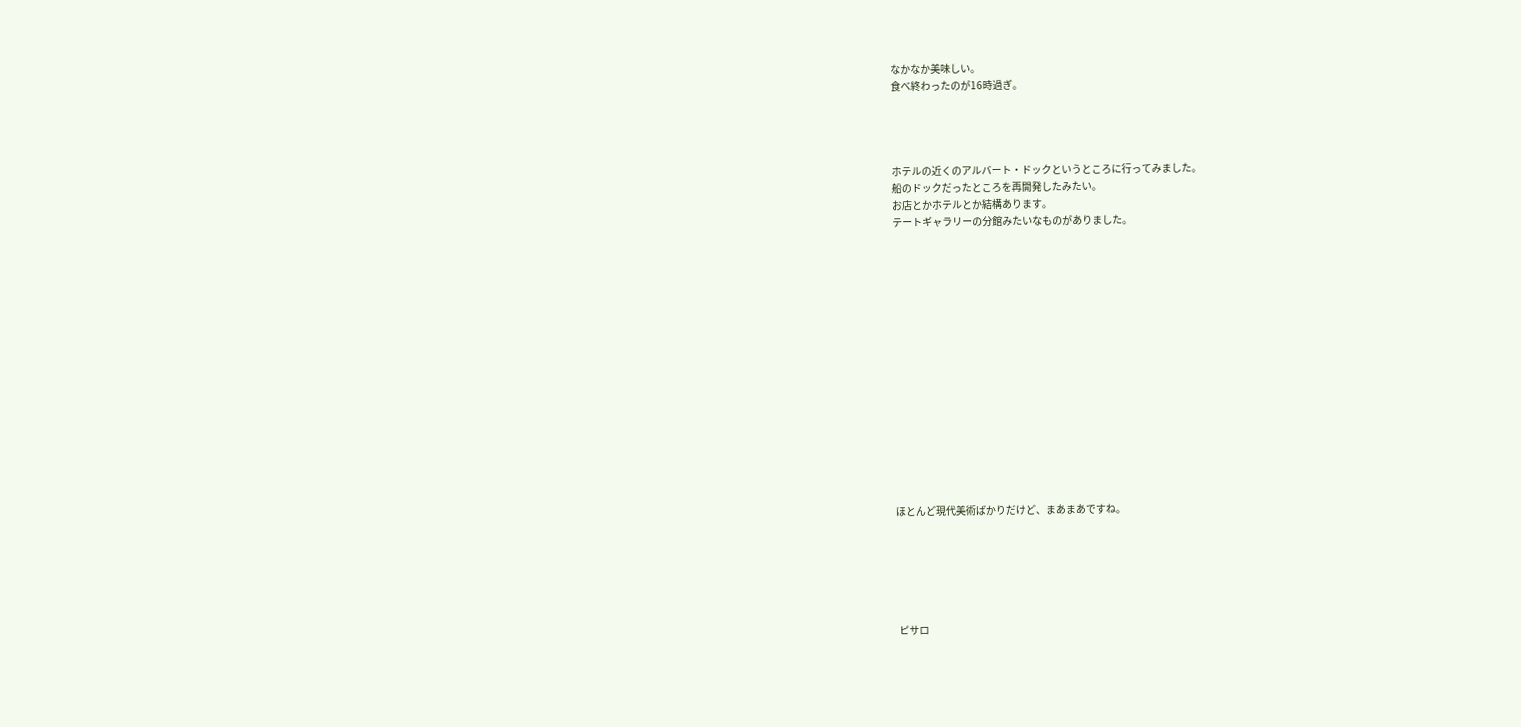なかなか美味しい。
食べ終わったのが16時過ぎ。




ホテルの近くのアルバート・ドックというところに行ってみました。
船のドックだったところを再開発したみたい。
お店とかホテルとか結構あります。
テートギャラリーの分館みたいなものがありました。
















ほとんど現代美術ばかりだけど、まあまあですね。






 ピサロ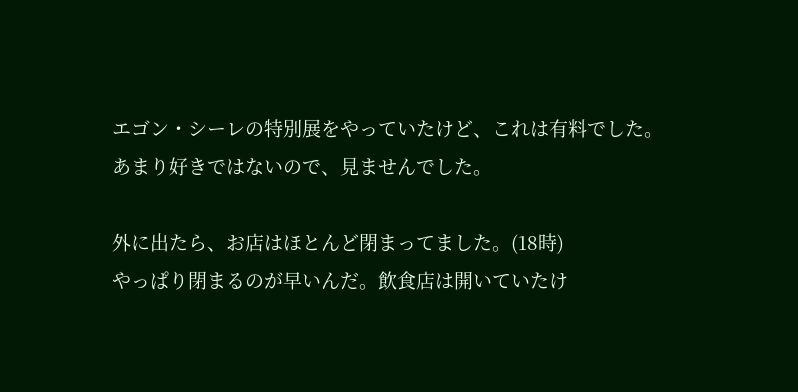エゴン・シーレの特別展をやっていたけど、これは有料でした。
あまり好きではないので、見ませんでした。

外に出たら、お店はほとんど閉まってました。(18時)
やっぱり閉まるのが早いんだ。飲食店は開いていたけ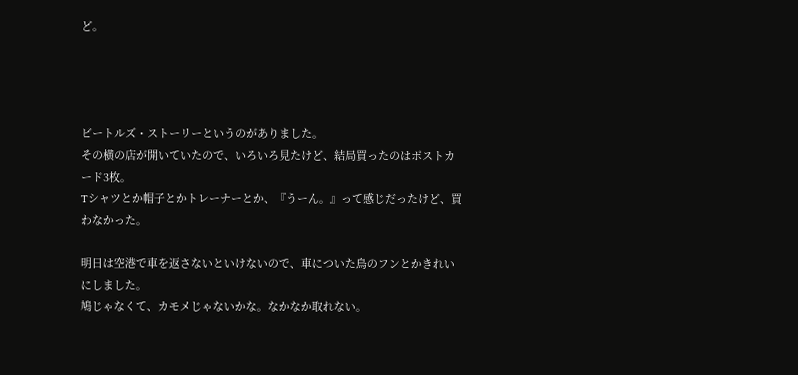ど。




ビートルズ・ストーリーというのがありました。
その横の店が開いていたので、いろいろ見たけど、結局買ったのはポストカード3枚。
Tシャツとか帽子とかトレーナーとか、『うーん。』って感じだったけど、買わなかった。

明日は空港で車を返さないといけないので、車についた鳥のフンとかきれいにしました。
鳩じゃなくて、カモメじゃないかな。なかなか取れない。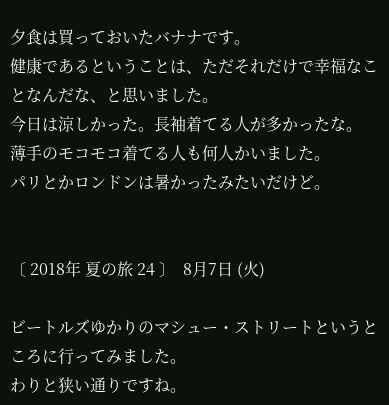夕食は買っておいたバナナです。
健康であるということは、ただそれだけで幸福なことなんだな、と思いました。
今日は涼しかった。長袖着てる人が多かったな。
薄手のモコモコ着てる人も何人かいました。
パリとかロンドンは暑かったみたいだけど。


〔 2018年 夏の旅 24 〕  8月7日 (火)

ビートルズゆかりのマシュー・ストリートというところに行ってみました。
わりと狭い通りですね。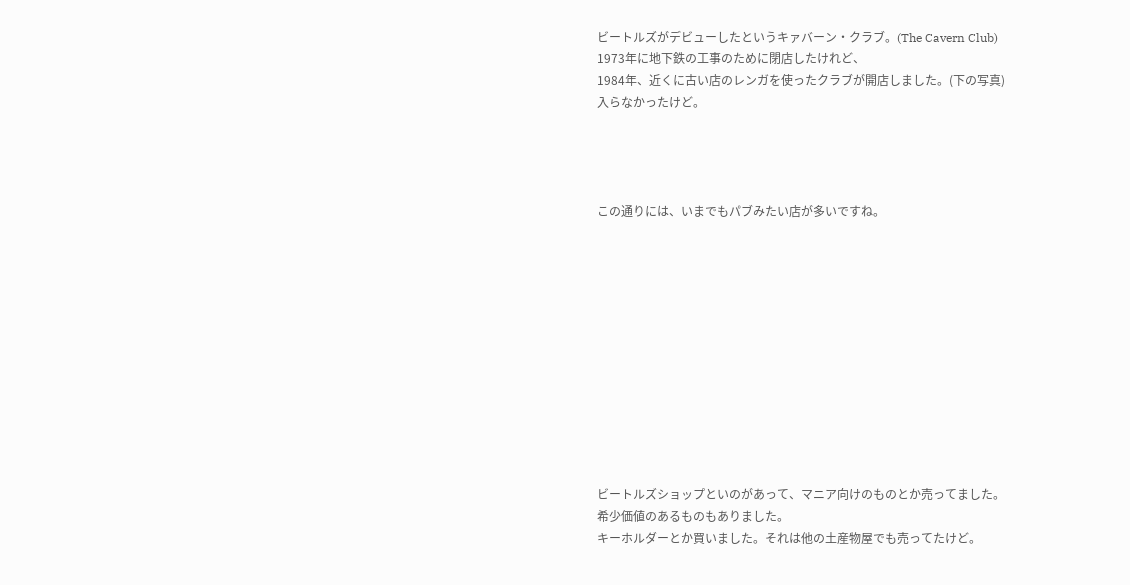ビートルズがデビューしたというキァバーン・クラブ。(The Cavern Club)
1973年に地下鉄の工事のために閉店したけれど、
1984年、近くに古い店のレンガを使ったクラブが開店しました。(下の写真)
入らなかったけど。




この通りには、いまでもパブみたい店が多いですね。












ビートルズショップといのがあって、マニア向けのものとか売ってました。
希少価値のあるものもありました。
キーホルダーとか買いました。それは他の土産物屋でも売ってたけど。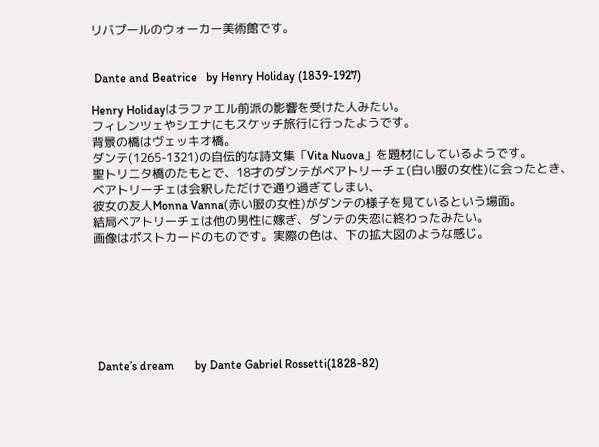リバプールのウォーカー美術館です。


 Dante and Beatrice   by Henry Holiday (1839-1927)

Henry Holidayはラファエル前派の影響を受けた人みたい。
フィレンツェやシエナにもスケッチ旅行に行ったようです。
背景の橋はヴェッキオ橋。
ダンテ(1265-1321)の自伝的な詩文集「Vita Nuova」を題材にしているようです。
聖トリニタ橋のたもとで、18才のダンテがベアトリーチェ(白い服の女性)に会ったとき、
ベアトリーチェは会釈しただけで通り過ぎてしまい、
彼女の友人Monna Vanna(赤い服の女性)がダンテの様子を見ているという場面。
結局ベアトリーチェは他の男性に嫁ぎ、ダンテの失恋に終わったみたい。
画像はポストカードのものです。実際の色は、下の拡大図のような感じ。







 Dante’s dream       by Dante Gabriel Rossetti(1828-82)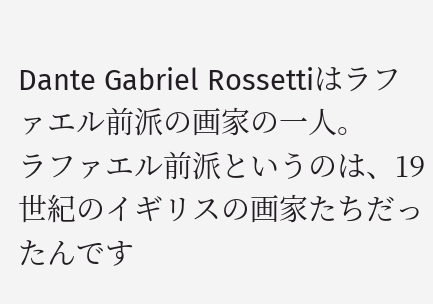Dante Gabriel Rossettiはラファエル前派の画家の一人。
ラファエル前派というのは、19世紀のイギリスの画家たちだったんです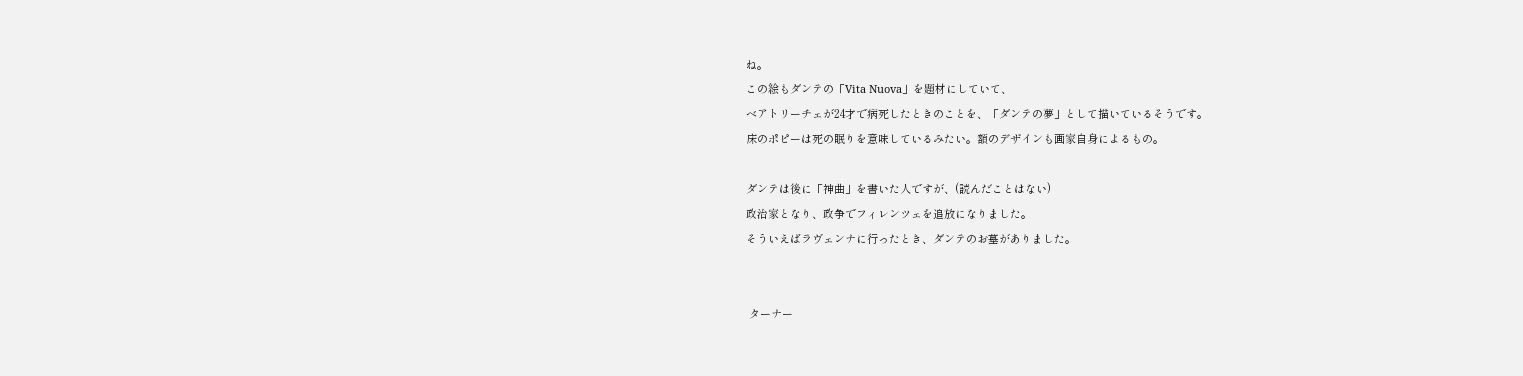ね。
この絵もダンテの「Vita Nuova」を題材にしていて、
ベアトリーチェが24才で病死したときのことを、「ダンテの夢」として描いているそうです。
床のポピーは死の眠りを意味しているみたい。額のデザインも画家自身によるもの。

ダンテは後に「神曲」を書いた人ですが、(読んだことはない)
政治家となり、政争でフィレンツェを追放になりました。
そういえばラヴェンナに行ったとき、ダンテのお墓がありました。


 ターナー